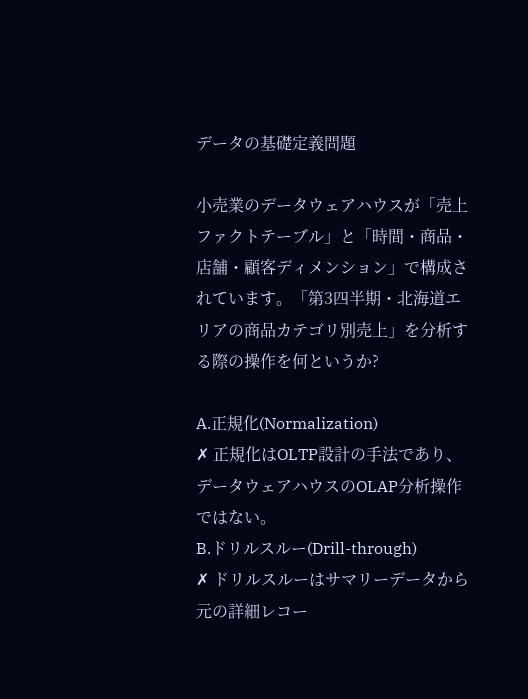データの基礎定義問題

小売業のデータウェアハウスが「売上ファクトテーブル」と「時間・商品・店舗・顧客ディメンション」で構成されています。「第3四半期・北海道エリアの商品カテゴリ別売上」を分析する際の操作を何というか?

A.正規化(Normalization)
✗ 正規化はOLTP設計の手法であり、データウェアハウスのOLAP分析操作ではない。
B.ドリルスルー(Drill-through)
✗ ドリルスルーはサマリーデータから元の詳細レコー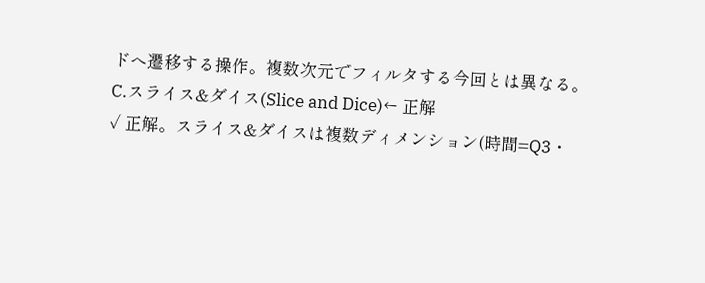ドへ遷移する操作。複数次元でフィルタする今回とは異なる。
C.スライス&ダイス(Slice and Dice)← 正解
✓ 正解。スライス&ダイスは複数ディメンション(時間=Q3・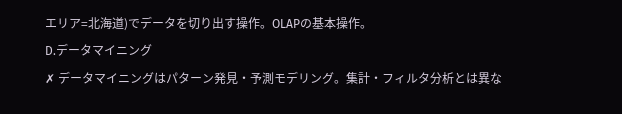エリア=北海道)でデータを切り出す操作。OLAPの基本操作。
D.データマイニング
✗ データマイニングはパターン発見・予測モデリング。集計・フィルタ分析とは異な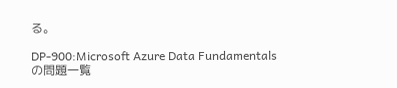る。

DP-900:Microsoft Azure Data Fundamentals の問題一覧